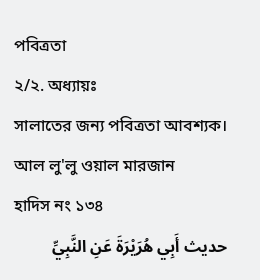পবিত্রতা
২/২. অধ্যায়ঃ
সালাতের জন্য পবিত্রতা আবশ্যক।
আল লু'লু ওয়াল মারজান
হাদিস নং ১৩৪
حديث أَبِي هُرَيْرَةَ عَنِ النَّبِيِّ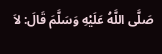صَلَّى اللَّهُ عَلَيْهِ وَسَلَّمَ قَالَ: لاَ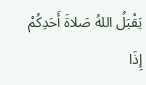يَقْبَلُ اللهُ صَلاةَ أَحَدِكُمْ إِذَا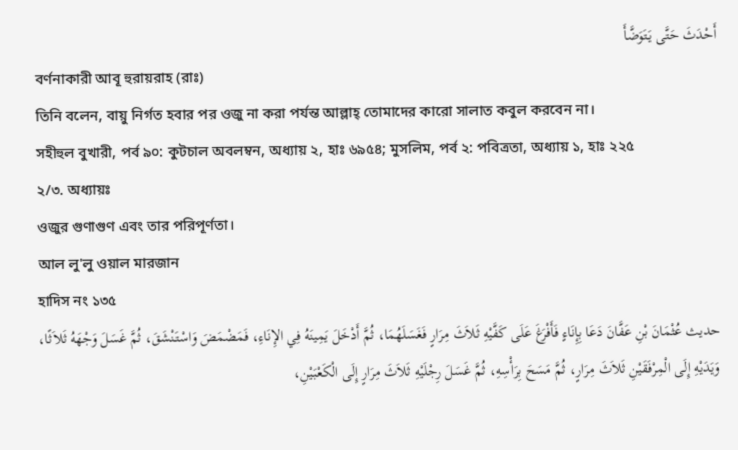أَحْدَثَ حَتَّى يَتَوَضَّأَ
বর্ণনাকারী আবূ হুরায়রাহ (রাঃ)
তিনি বলেন, বায়ু নির্গত হবার পর ওজু না করা পর্যন্ত আল্লাহ্ তোমাদের কারো সালাত কবুল করবেন না।
সহীহুল বুখারী, পর্ব ৯০: কুটচাল অবলম্বন, অধ্যায় ২, হাঃ ৬৯৫৪; মুসলিম, পর্ব ২: পবিত্রতা, অধ্যায় ১, হাঃ ২২৫
২/৩. অধ্যায়ঃ
ওজুর গুণাগুণ এবং তার পরিপূর্ণতা।
আল লু'লু ওয়াল মারজান
হাদিস নং ১৩৫
حديث عُثْمَانَ بْنِ عَفَّانَ دَعَا بِإِنَاءٍ فَأَفْرَغَ عَلَى كَفَّيْهِ ثَلاَثَ مِرَارٍ فَغَسَلَهُمَا، ثُمَّ أَدْخَلَ يَمِينَهُ فِي الإِنَاءِ، فَمَضْمَضَ وَاسْتَنْشَقَ، ثُمَّ غَسَلَ وَجْهَهُ ثَلاَثًا، وَيَدَيْهِ إِلَى الْمِرْفَقَيْنِ ثَلاَثَ مِرَارٍ، ثُمَّ مَسَحَ بِرَأْسِهِ، ثُمَّ غَسَلَ رِجْلَيْهِ ثَلاَثَ مِرَارٍ إِلَى الْكَعْبَيْنِ،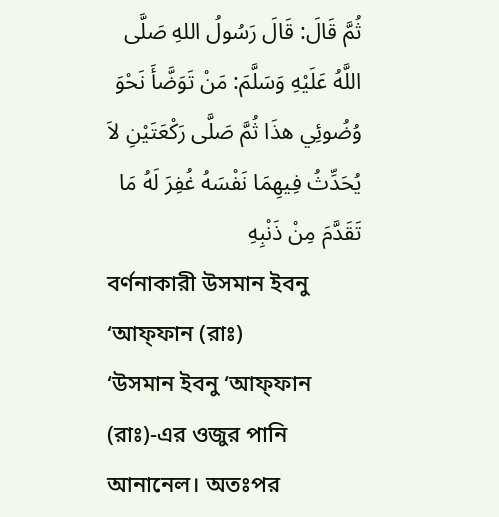ثُمَّ قَالَ: قَالَ رَسُولُ اللهِ صَلَّى اللَّهُ عَلَيْهِ وَسَلَّمَ: مَنْ تَوَضَّأَ نَحْوَ وُضُوئِي هذَا ثُمَّ صَلَّى رَكْعَتَيْنِ لاَ يُحَدِّثُ فِيهِمَا نَفْسَهُ غُفِرَ لَهُ مَا تَقَدَّمَ مِنْ ذَنْبِهِ
বর্ণনাকারী উসমান ইবনু ‘আফ্ফান (রাঃ)
‘উসমান ইবনু ‘আফ্ফান (রাঃ)-এর ওজুর পানি আনানেল। অতঃপর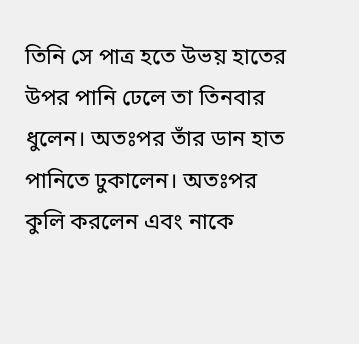তিনি সে পাত্র হতে উভয় হাতের উপর পানি ঢেলে তা তিনবার ধুলেন। অতঃপর তাঁর ডান হাত পানিতে ঢুকালেন। অতঃপর কুলি করলেন এবং নাকে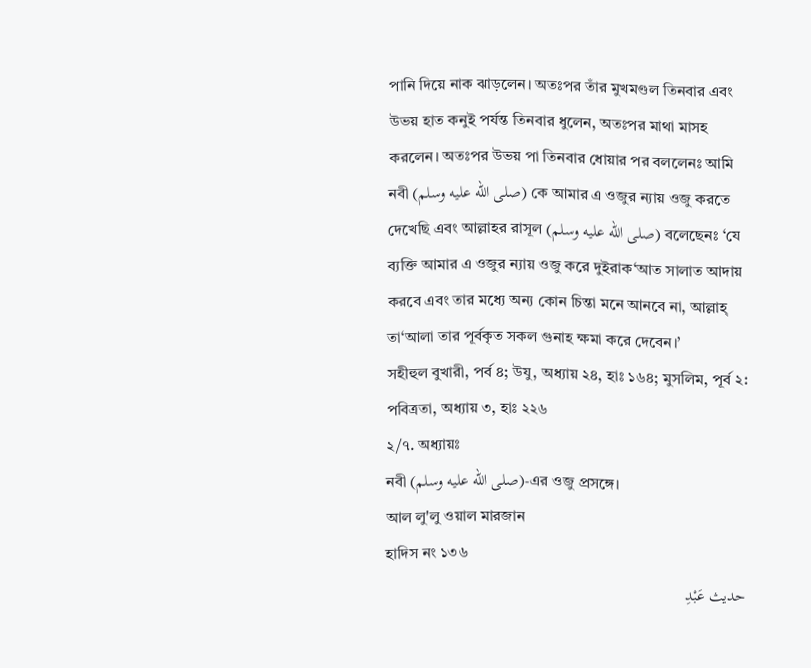পানি দিয়ে নাক ঝাড়লেন। অতঃপর তাঁর মুখমণ্ডল তিনবার এবং উভয় হাত কনুই পর্যন্ত তিনবার ধুলেন, অতঃপর মাথা মাসহ করলেন। অতঃপর উভয় পা তিনবার ধোয়ার পর বললেনঃ আমি নবী (صلى الله عليه وسلم) কে আমার এ ওজুর ন্যায় ওজু করতে দেখেছি এবং আল্লাহর রাসূল (صلى الله عليه وسلم) বলেছেনঃ ‘যে ব্যক্তি আমার এ ওজুর ন্যায় ওজু করে দুইরাক‘আত সালাত আদায় করবে এবং তার মধ্যে অন্য কোন চিন্তা মনে আনবে না, আল্লাহ্ তা‘আলা তার পূর্বকৃত সকল গুনাহ ক্ষমা করে দেবেন।’
সহীহুল বুখারী, পৰ্ব ৪; উযু, অধ্যায় ২৪, হাঃ ১৬৪; মুসলিম, পূর্ব ২: পবিত্রতা, অধ্যায় ৩, হাঃ ২২৬
২/৭. অধ্যায়ঃ
নবী (صلى الله عليه وسلم)-এর ওজু প্রসঙ্গে।
আল লু'লু ওয়াল মারজান
হাদিস নং ১৩৬
حديث عَبْدِ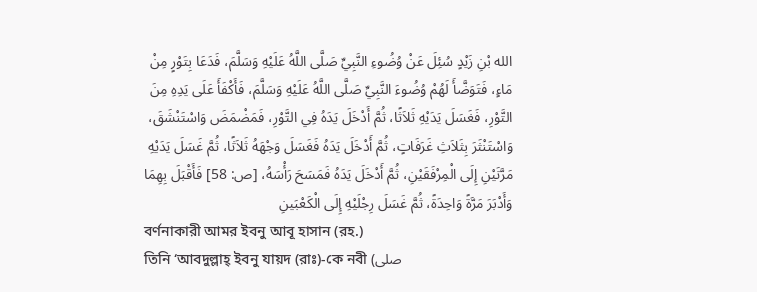الله بْنِ زَيْدٍ سُئِلَ عَنْ وُضُوءِ النَّبِيِّ صَلَّى اللَّهُ عَلَيْهِ وَسَلَّمَ، فَدَعَا بِتَوْرٍ مِنْ مَاءٍ، فَتَوَضَّأَ لَهُمْ وُضُوءَ النَّبِيِّ صَلَّى اللَّهُ عَلَيْهِ وَسَلَّمَ، فَأَكْفَأَ عَلَى يَدِهِ مِنَ التَّوْرِ، فَغَسَلَ يَدَيْهِ ثَلاَثًا، ثُمَّ أَدْخَلَ يَدَهُ فِي التَّوْرِ، فَمَضْمَضَ وَاسْتَنْشَقَ، وَاسْتَنْثَرَ بِثَلاَثِ غَرَفَاتٍ، ثُمَّ أَدْخَلَ يَدَهُ فَغَسَلَ وَجْهَهُ ثَلاَثًا، ثُمَّ غَسَلَ يَدَيْهِ مَرَّتَيْنِ إِلَى الْمِرْفَقَيْنِ، ثُمَّ أَدْخَلَ يَدَهُ فَمَسَحَ رَأْسَهُ، [ص: 58] فَأَقْبَلَ بِهِمَا وَأَدْبَرَ مَرَّةً وَاحِدَةً، ثُمَّ غَسَلَ رِجْلَيْهِ إِلَى الْكَعْبَينِ
বর্ণনাকারী আমর ইবনু আবূ হাসান (রহ.)
তিনি ‘আবদুল্লাহ্ ইবনু যায়দ (রাঃ)-কে নবী (صلى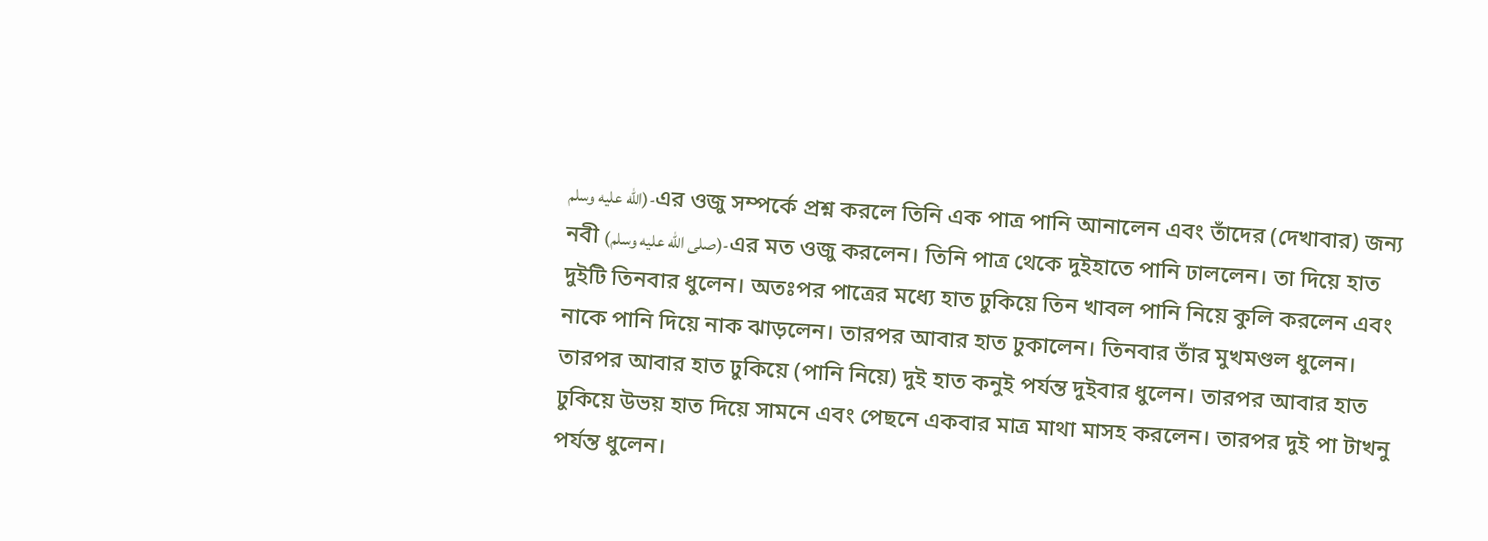الله عليه وسلم)-এর ওজু সম্পর্কে প্রশ্ন করলে তিনি এক পাত্র পানি আনালেন এবং তাঁদের (দেখাবার) জন্য নবী (صلى الله عليه وسلم)-এর মত ওজু করলেন। তিনি পাত্র থেকে দুইহাতে পানি ঢাললেন। তা দিয়ে হাত দুইটি তিনবার ধুলেন। অতঃপর পাত্রের মধ্যে হাত ঢুকিয়ে তিন খাবল পানি নিয়ে কুলি করলেন এবং নাকে পানি দিয়ে নাক ঝাড়লেন। তারপর আবার হাত ঢুকালেন। তিনবার তাঁর মুখমণ্ডল ধুলেন। তারপর আবার হাত ঢুকিয়ে (পানি নিয়ে) দুই হাত কনুই পর্যন্ত দুইবার ধুলেন। তারপর আবার হাত ঢুকিয়ে উভয় হাত দিয়ে সামনে এবং পেছনে একবার মাত্র মাথা মাসহ করলেন। তারপর দুই পা টাখনু পর্যন্ত ধুলেন।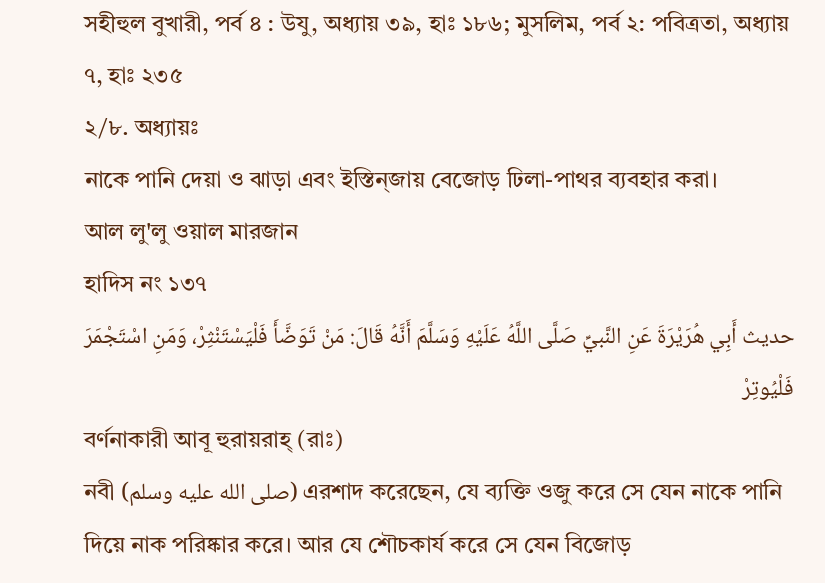সহীহুল বুখারী, পৰ্ব ৪ : উযু, অধ্যায় ৩৯, হাঃ ১৮৬; মুসলিম, পর্ব ২: পবিত্রতা, অধ্যায় ৭, হাঃ ২৩৫
২/৮. অধ্যায়ঃ
নাকে পানি দেয়া ও ঝাড়া এবং ইস্তিন্জায় বেজোড় ঢিলা-পাথর ব্যবহার করা।
আল লু'লু ওয়াল মারজান
হাদিস নং ১৩৭
حديث أَبِي هُرَيْرَةَ عَنِ النَّبيِّ صَلَّى اللَّهُ عَلَيْهِ وَسَلَّمَ أَنَّهُ قَالَ: مَنْ تَوَضَّأَ فَلْيَسْتَنْثِرْ، وَمَنِ اسْتَجْمَرَ فَلْيُوتِرْ
বর্ণনাকারী আবূ হুরায়রাহ্ (রাঃ)
নবী (صلى الله عليه وسلم) এরশাদ করেছেন, যে ব্যক্তি ওজু করে সে যেন নাকে পানি দিয়ে নাক পরিষ্কার করে। আর যে শৌচকার্য করে সে যেন বিজোড়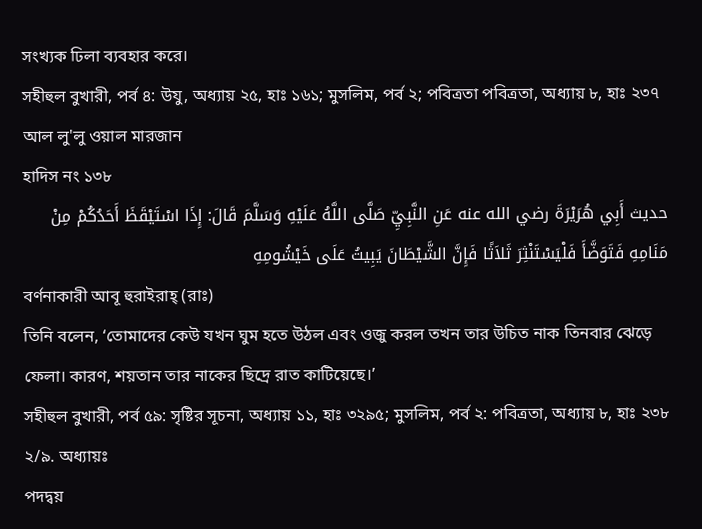সংখ্যক ঢিলা ব্যবহার করে।
সহীহুল বুখারী, পর্ব ৪: উযু, অধ্যায় ২৫, হাঃ ১৬১; মুসলিম, পৰ্ব ২; পবিত্রতা পবিত্রতা, অধ্যায় ৮, হাঃ ২৩৭
আল লু'লু ওয়াল মারজান
হাদিস নং ১৩৮
حديث أَبِي هُرَيْرَةَ رضي الله عنه عَنِ النَّبِيِّ صَلَّى اللَّهُ عَلَيْهِ وَسَلَّمَ قَالَ: إِذَا اسْتَيْقَظَ أَحَدُكُمْ مِنْ مَنَامِهِ فَتَوَضَّأَ فَلْيَسْتَنْثِرَ ثَلاَثًا فَإِنَّ الشَّيْطَانَ يَبِيتُ عَلَى خَيْشُومِهِ
বর্ণনাকারী আবূ হুরাইরাহ্ (রাঃ)
তিনি বলেন, ‘তোমাদের কেউ যখন ঘুম হতে উঠল এবং ওজু করল তখন তার উচিত নাক তিনবার ঝেড়ে ফেলা। কারণ, শয়তান তার নাকের ছিদ্রে রাত কাটিয়েছে।’
সহীহুল বুখারী, পর্ব ৫৯: সৃষ্টির সূচনা, অধ্যায় ১১, হাঃ ৩২৯৫; মুসলিম, পর্ব ২: পবিত্রতা, অধ্যায় ৮, হাঃ ২৩৮
২/৯. অধ্যায়ঃ
পদদ্বয়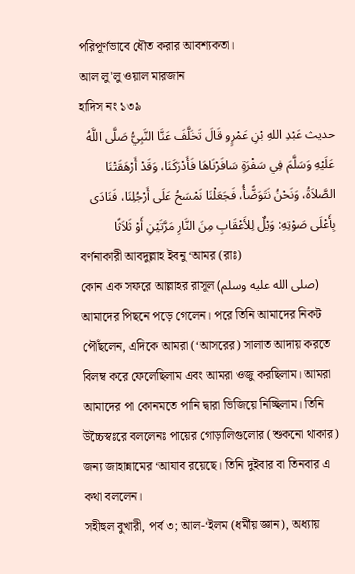পরিপূর্ণভাবে ধৌত করার আবশ্যকতা।
আল লু'লু ওয়াল মারজান
হাদিস নং ১৩৯
حديث عَبْدِ اللهِ بْنِ عَمْرٍو قَالَ تَخَلَّفَ عَنَّا النَّبِيُّ صَلَّى اللَّهُ عَلَيْهِ وَسَلَّمَ فِي سَفْرَةٍ سَافَرْنَاهَا فَأَدْرَكَنَا، وَقَدْ أَرْهَقَتْنَا الصَّلاَةُ، وَنَحْنُ نَتَوَضًّأُ، فَجَعَلْنَا نَمْسَحُ عَلَى أَرْجُلِنَا، فَنَادَى بِأَعْلَى صَوْتِهِ: وَيْلٌ لِلأَعْقَابِ مِنَ النَّارِ مَرَّتَيْنِ أَوْ ثَلاَثًا
বর্ণনাকারী আবদুল্লাহ ইবনু ‘আমর (রাঃ)
কোন এক সফরে আল্লাহর রাসূল (صلى الله عليه وسلم) আমাদের পিছনে পড়ে গেলেন। পরে তিনি আমাদের নিকট পৌঁছলেন, এদিকে আমরা (‘আসরের) সালাত আদায় করতে বিলম্ব করে ফেলেছিলাম এবং আমরা ওজু করছিলাম। আমরা আমাদের পা কোনমতে পানি দ্বারা ভিজিয়ে নিচ্ছিলাম। তিনি উচ্চৈস্বঃরে বললেনঃ পায়ের গোড়ালিগুলোর (শুকনো থাকার) জন্য জাহান্নামের ‘আযাব রয়েছে। তিনি দুইবার বা তিনবার এ কথা বললেন।
সহীহুল বুখারী, পর্ব ৩; আল-‘ইলম (ধর্মীয় জ্ঞান), অধ্যায়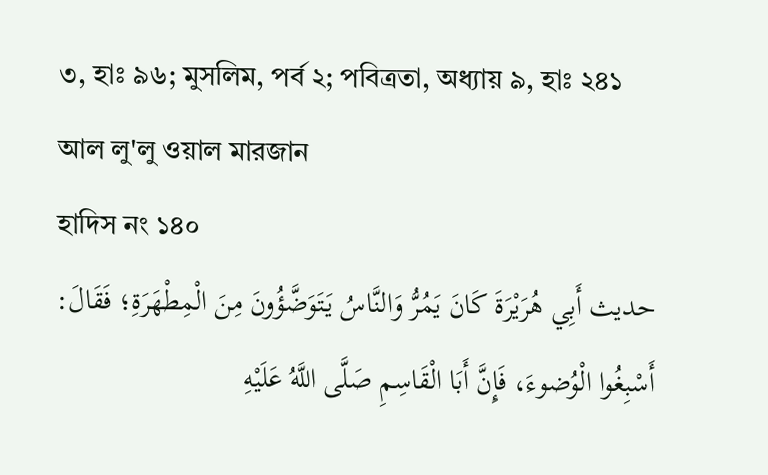৩, হাঃ ৯৬; মুসলিম, পর্ব ২; পবিত্রতা, অধ্যায় ৯, হাঃ ২৪১
আল লু'লু ওয়াল মারজান
হাদিস নং ১৪০
حديث أَبِي هُرَيْرَةَ كَانَ يَمُرُّ وَالنَّاسُ يَتَوَضَّؤُونَ مِنَ الْمِطْهَرَةِ؛ فَقَالَ: أَسْبِغُوا الْوُضوءَ، فَإِنَّ أَبَا الْقَاسِمِ صَلَّى اللَّهُ عَلَيْهِ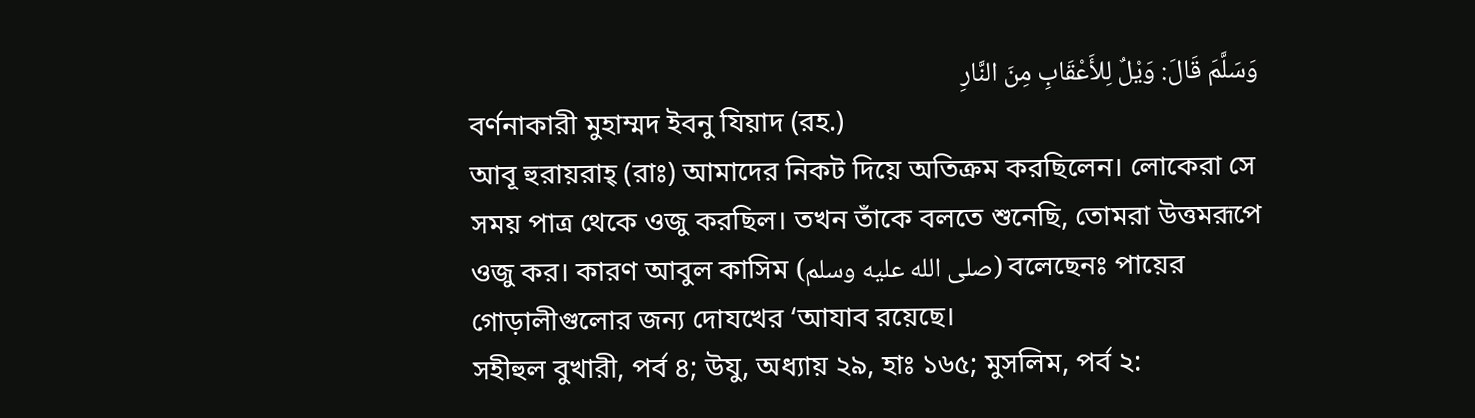وَسَلَّمَ قَالَ: وَيْلٌ لِلأَعْقَابِ مِنَ النَّارِ
বর্ণনাকারী মুহাম্মদ ইবনু যিয়াদ (রহ.)
আবূ হুরায়রাহ্ (রাঃ) আমাদের নিকট দিয়ে অতিক্রম করছিলেন। লোকেরা সে সময় পাত্র থেকে ওজু করছিল। তখন তাঁকে বলতে শুনেছি, তোমরা উত্তমরূপে ওজু কর। কারণ আবুল কাসিম (صلى الله عليه وسلم) বলেছেনঃ পায়ের গোড়ালীগুলোর জন্য দোযখের ‘আযাব রয়েছে।
সহীহুল বুখারী, পর্ব ৪; উযু, অধ্যায় ২৯, হাঃ ১৬৫; মুসলিম, পর্ব ২: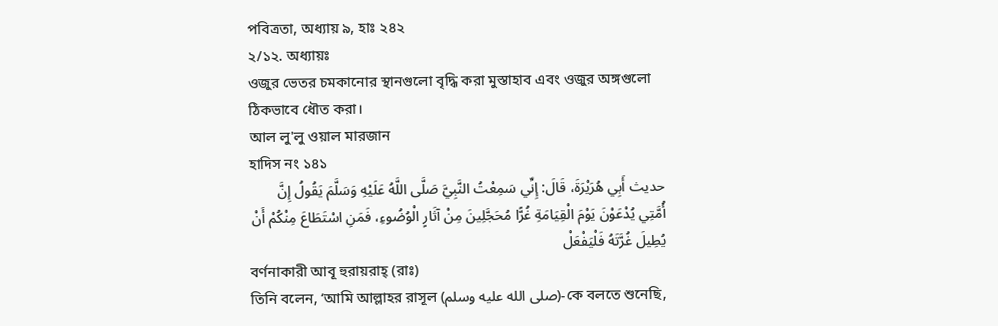পবিত্রতা, অধ্যায় ৯, হাঃ ২৪২
২/১২. অধ্যায়ঃ
ওজুর ভেতর চমকানোর স্থানগুলো বৃদ্ধি করা মুস্তাহাব এবং ওজুর অঙ্গগুলো ঠিকভাবে ধৌত করা।
আল লু'লু ওয়াল মারজান
হাদিস নং ১৪১
حديث أَبِي هُرَيْرَةَ، قَالَ: إِنِّي سَمِعْتُ النَّبِيَّ صَلَّى اللَّهُ عَلَيْهِ وَسَلَّمَ يَقُولُ إِنَّ أُمَّتِي يُدْعَوْنَ يَوْمَ الْقِيَامَةِ غُرًّا مُحَجَّلِينَ مِنْ آثَارٍ الْوُضُوءِ، فَمَنِ اسْتَطَاعَ مِنْكُمْ أَنْ يُطِيلَ غُرَّتَهُ فَلْيَفْعَلْ
বর্ণনাকারী আবূ হুরায়রাহ্ (রাঃ)
তিনি বলেন, ‘আমি আল্লাহর রাসূল (صلى الله عليه وسلم)-কে বলতে শুনেছি,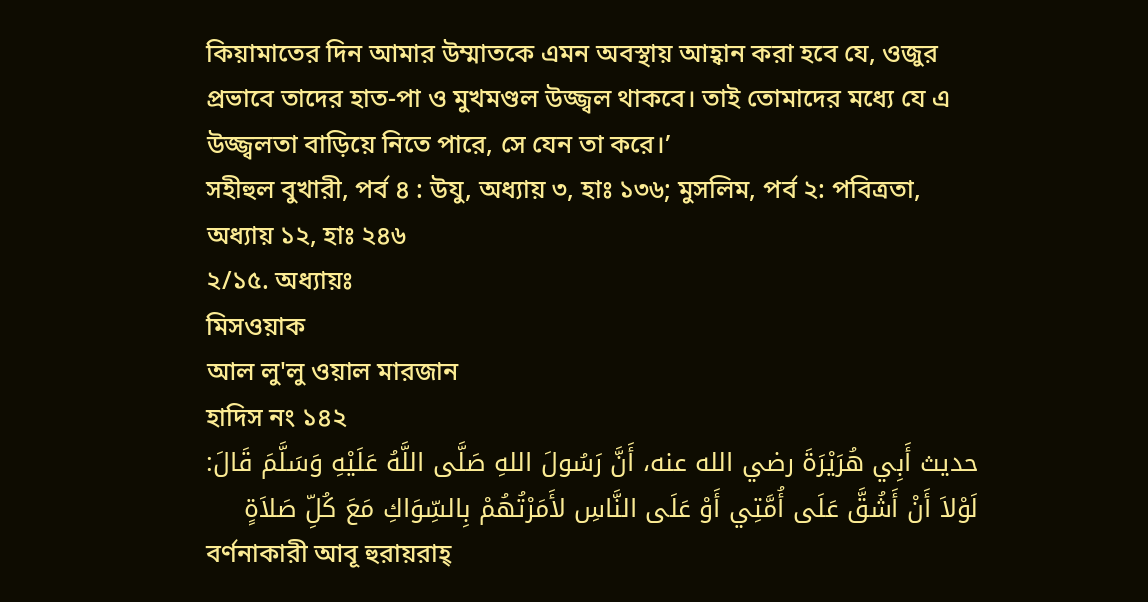কিয়ামাতের দিন আমার উম্মাতকে এমন অবস্থায় আহ্বান করা হবে যে, ওজুর প্রভাবে তাদের হাত-পা ও মুখমণ্ডল উজ্জ্বল থাকবে। তাই তোমাদের মধ্যে যে এ উজ্জ্বলতা বাড়িয়ে নিতে পারে, সে যেন তা করে।’
সহীহুল বুখারী, পৰ্ব ৪ : উযু, অধ্যায় ৩, হাঃ ১৩৬; মুসলিম, পর্ব ২: পবিত্ৰতা, অধ্যায় ১২, হাঃ ২৪৬
২/১৫. অধ্যায়ঃ
মিসওয়াক
আল লু'লু ওয়াল মারজান
হাদিস নং ১৪২
حديث أَبِي هُرَيْرَةَ رضي الله عنه، أَنَّ رَسُولَ اللهِ صَلَّى اللَّهُ عَلَيْهِ وَسَلَّمَ قَالَ: لَوْلاَ أَنْ أَشُقَّ عَلَى أُمَّتِي أَوْ عَلَى النَّاسِ لأَمَرْتُهُمْ بِالسِّوَاكِ مَعَ كُلِّ صَلاَةٍ
বর্ণনাকারী আবূ হুরায়রাহ্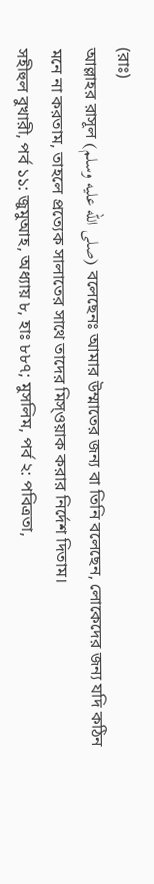(রাঃ)
আল্লাহর রাসূল (صلى الله عليه وسلم) বলেছেনঃ আমার উম্মাতের জন্য বা তিনি বলেছেন, লোকেদের জন্য যদি কঠিন মনে না করতাম, তাহলে প্রত্যেক সালাতের সাথে তাদের মিস্ওয়াক করার নির্দেশ দিতাম।
সহীহুল বুখারী, পৰ্ব ১১: জুমুআহ, অধ্যায় ৮, হাঃ ৮৮৭; মুসলিম, পর্ব ২: পবিত্ৰতা,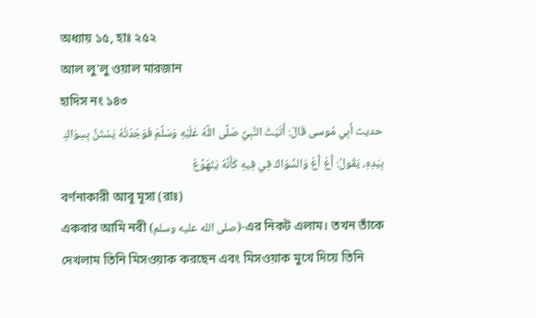অধ্যায় ১৫, হাঃ ২৫২
আল লু'লু ওয়াল মারজান
হাদিস নং ১৪৩
حديث أَبِي مُوسى قَالَ: أَتَيْتُ النَّبِيَّ صَلَّى اللَّهُ عَلَيْهِ وَسَلَّمَ فَوَجَدْتُهُ يَسْتَنُّ بِسِوَاكٍ بِيَدِهِ، يَقُولُ: أُعْ أُعْ وَالسِّوَاكُ فِي فِيهِ كَأَنَّهُ يَتَهَوَّعُ
বর্ণনাকারী আবূ মূসা (রাঃ)
একবার আমি নবী (صلى الله عليه وسلم)-এর নিকট এলাম। তখন তাঁকে দেখলাম তিনি মিসওয়াক করছেন এবং মিসওয়াক মুখে দিয়ে তিনি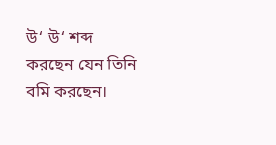উ‘ উ‘ শব্দ করছেন যেন তিনি বমি করছেন।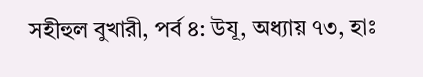সহীহুল বুখারী, পর্ব ৪: উযূ, অধ্যায় ৭৩, হাঃ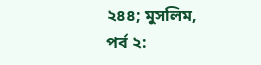২৪৪; মুসলিম, পর্ব ২: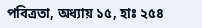পবিত্রতা, অধ্যায় ১৫, হাঃ ২৫৪